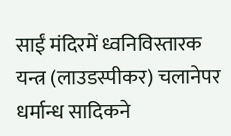साईं मंदिरमें ध्वनिविस्तारक यन्त्र (लाउडस्पीकर) चलानेपर धर्मान्ध सादिकने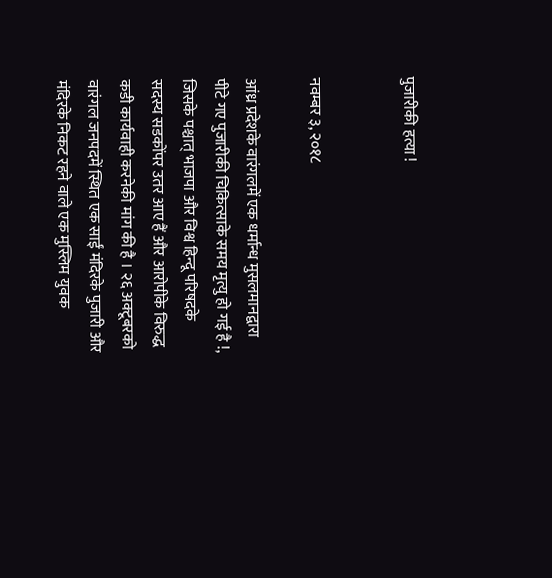पुजारीकी हत्या !


नवम्बर ३, २०१८

आंध्र प्रदेशके वारंगलमें एक धर्मान्ध मुसलमानद्वारा पीटे गए पुजारीकी चिकित्साके समय मृत्यु हो गई है !, जिसके पश्चात् भाजपा और विश्व हिन्दू परिषदके सदस्य सडकोंपर उतर आए हैं और आरोपीके विरुद्ध कडी कार्यवाही करनेकी मांग की है । २६ अक्टूबरको वारंगल जनपदमें स्थित एक साईं मंदिरके पुजारी और मंदिरके निकट रहने वाले एक मुस्लिम युवक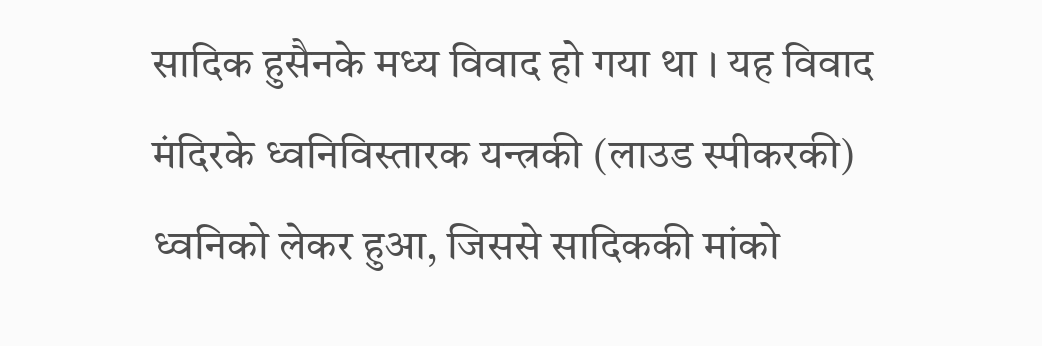सादिक हुसैनके मध्य विवाद हो गया था । यह विवाद मंदिरके ध्वनिविस्तारक यन्त्रकी (लाउड स्पीकरकी) ध्वनिको लेकर हुआ, जिससे सादिककी मांको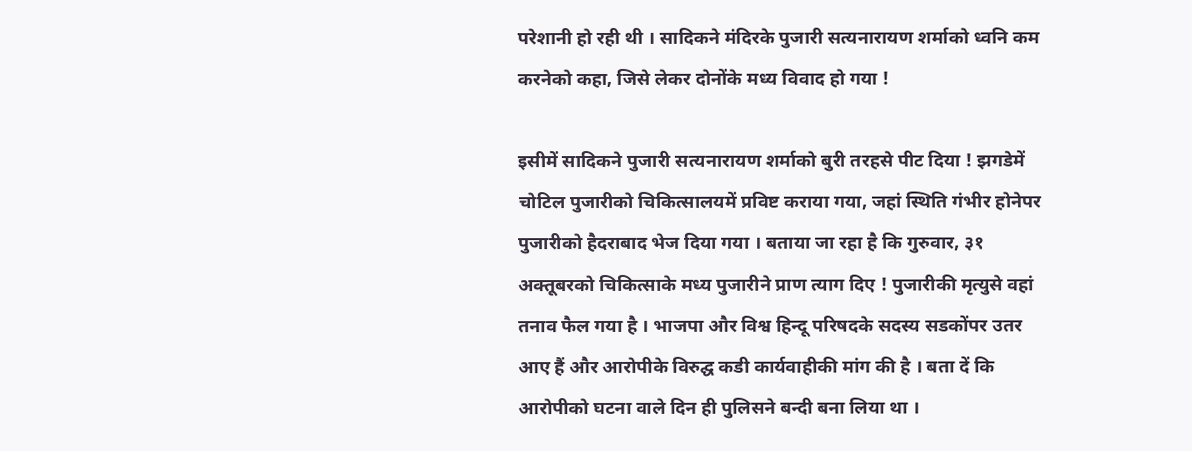परेशानी हो रही थी । सादिकने मंदिरके पुजारी सत्यनारायण शर्माको ध्वनि कम करनेको कहा, जिसे लेकर दोनोंके मध्य विवाद हो गया !

इसीमें सादिकने पुजारी सत्यनारायण शर्माको बुरी तरहसे पीट दिया ! झगडेमें चोटिल पुजारीको चिकित्सालयमें प्रविष्ट कराया गया, जहां स्थिति गंभीर होनेपर पुजारीको हैदराबाद भेज दिया गया । बताया जा रहा है कि गुरुवार, ३१ अक्तूबरको चिकित्साके मध्य पुजारीने प्राण त्याग दिए ! पुजारीकी मृत्युसे वहां तनाव फैल गया है । भाजपा और विश्व हिन्दू परिषदके सदस्य सडकोंपर उतर आए हैं और आरोपीके विरुद्घ कडी कार्यवाहीकी मांग की है । बता दें कि आरोपीको घटना वाले दिन ही पुलिसने बन्दी बना लिया था ।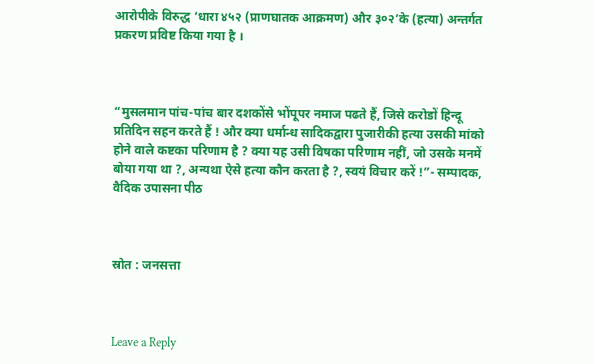आरोपीके विरुद्ध ‘धारा ४५२ (प्राणघातक आक्रमण) और ३०२’के (हत्या) अन्तर्गत प्रकरण प्रविष्ट किया गया है ।



“मुसलमान पांच-पांच बार दशकोंसे भोंपूपर नमाज पढते हैं, जिसे करोडों हिन्दू प्रतिदिन सहन करते हैं ! और क्या धर्मान्ध सादिकद्वारा पुजारीकी हत्या उसकी मांको होने वाले कष्टका परिणाम है ? क्या यह उसी विषका परिणाम नहीं, जो उसके मनमें बोया गया था ?, अन्यथा ऐसे हत्या कौन करता है ?, स्वयं विचार करें !”- सम्पादक, वैदिक उपासना पीठ



स्रोत : जनसत्ता



Leave a Reply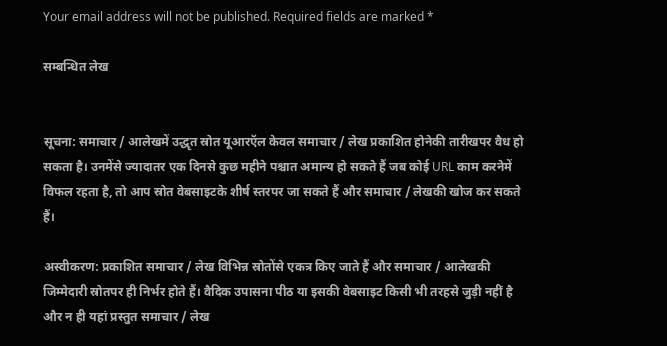Your email address will not be published. Required fields are marked *

सम्बन्धित लेख


सूचना: समाचार / आलेखमें उद्धृत स्रोत यूआरऍल केवल समाचार / लेख प्रकाशित होनेकी तारीखपर वैध हो सकता है। उनमेंसे ज्यादातर एक दिनसे कुछ महीने पश्चात अमान्य हो सकते हैं जब कोई URL काम करनेमें विफल रहता है, तो आप स्रोत वेबसाइटके शीर्ष स्तरपर जा सकते हैं और समाचार / लेखकी खोज कर सकते हैं।

अस्वीकरण: प्रकाशित समाचार / लेख विभिन्न स्रोतोंसे एकत्र किए जाते हैं और समाचार / आलेखकी जिम्मेदारी स्रोतपर ही निर्भर होते हैं। वैदिक उपासना पीठ या इसकी वेबसाइट किसी भी तरहसे जुड़ी नहीं है और न ही यहां प्रस्तुत समाचार / लेख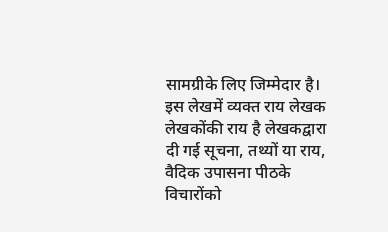सामग्रीके लिए जिम्मेदार है। इस लेखमें व्यक्त राय लेखक लेखकोंकी राय है लेखकद्वारा दी गई सूचना, तथ्यों या राय, वैदिक उपासना पीठके विचारोंको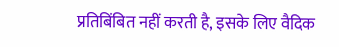प्रतिबिंबित नहीं करती है, इसके लिए वैदिक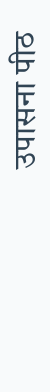उपासना पीठ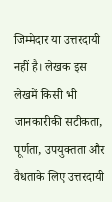जिम्मेदार या उत्तरदायी नहीं है। लेखक इस लेखमें किसी भी जानकारीकी सटीकता, पूर्णता, उपयुक्तता और वैधताके लिए उत्तरदायी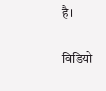है।

विडियो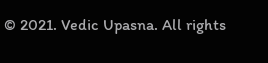© 2021. Vedic Upasna. All rights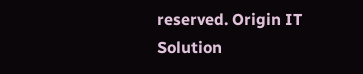reserved. Origin IT Solution